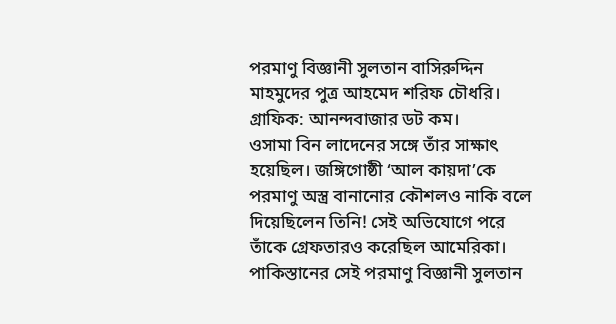পরমাণু বিজ্ঞানী সুলতান বাসিরুদ্দিন মাহমুদের পুত্র আহমেদ শরিফ চৌধরি। গ্রাফিক: আনন্দবাজার ডট কম।
ওসামা বিন লাদেনের সঙ্গে তাঁর সাক্ষাৎ হয়েছিল। জঙ্গিগোষ্ঠী ‘আল কায়দা’কে পরমাণু অস্ত্র বানানোর কৌশলও নাকি বলে দিয়েছিলেন তিনি! সেই অভিযোগে পরে তাঁকে গ্রেফতারও করেছিল আমেরিকা। পাকিস্তানের সেই পরমাণু বিজ্ঞানী সুলতান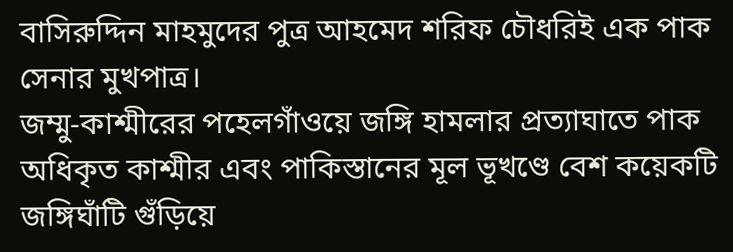বাসিরুদ্দিন মাহমুদের পুত্র আহমেদ শরিফ চৌধরিই এক পাক সেনার মুখপাত্র।
জম্মু-কাশ্মীরের পহেলগাঁওয়ে জঙ্গি হামলার প্রত্যাঘাতে পাক অধিকৃত কাশ্মীর এবং পাকিস্তানের মূল ভূখণ্ডে বেশ কয়েকটি জঙ্গিঘাঁটি গুঁড়িয়ে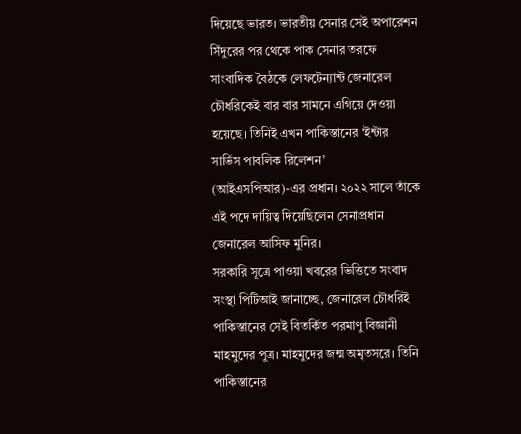দিয়েছে ভারত। ভারতীয় সেনার সেই অপারেশন সিঁদুরের পর থেকে পাক সেনার তরফে সাংবাদিক বৈঠকে লেফটেন্যান্ট জেনারেল চৌধরিকেই বার বার সামনে এগিয়ে দেওয়া হয়েছে। তিনিই এখন পাকিস্তানের ‘ইন্টার সার্ভিস পাবলিক রিলেশন’ (আইএসপিআর)-এর প্রধান। ২০২২ সালে তাঁকে এই পদে দায়িত্ব দিয়েছিলেন সেনাপ্রধান জেনারেল আসিফ মুনির।
সরকারি সূত্রে পাওয়া খবরের ভিত্তিতে সংবাদ সংস্থা পিটিআই জানাচ্ছে, জেনারেল চৌধরিই পাকিস্তানের সেই বিতর্কিত পরমাণু বিজ্ঞানী মাহমুদের পুত্র। মাহমুদের জন্ম অমৃতসরে। তিনি পাকিস্তানের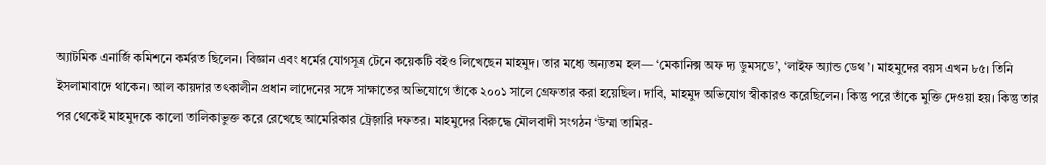অ্যাটমিক এনার্জি কমিশনে কর্মরত ছিলেন। বিজ্ঞান এবং ধর্মের যোগসূত্র টেনে কয়েকটি বইও লিখেছেন মাহমুদ। তার মধ্যে অন্যতম হল— ‘মেকানিক্স অফ দ্য ডুমসডে’, ‘লাইফ অ্যান্ড ডেথ’। মাহমুদের বয়স এখন ৮৫। তিনি ইসলামাবাদে থাকেন। আল কায়দার তৎকালীন প্রধান লাদেনের সঙ্গে সাক্ষাতের অভিযোগে তাঁকে ২০০১ সালে গ্রেফতার করা হয়েছিল। দাবি, মাহমুদ অভিযোগ স্বীকারও করেছিলেন। কিন্তু পরে তাঁকে মুক্তি দেওয়া হয়। কিন্তু তার পর থেকেই মাহমুদকে কালো তালিকাভুক্ত করে রেখেছে আমেরিকার ট্রেজ়ারি দফতর। মাহমুদের বিরুদ্ধে মৌলবাদী সংগঠন ‘উম্মা তামির-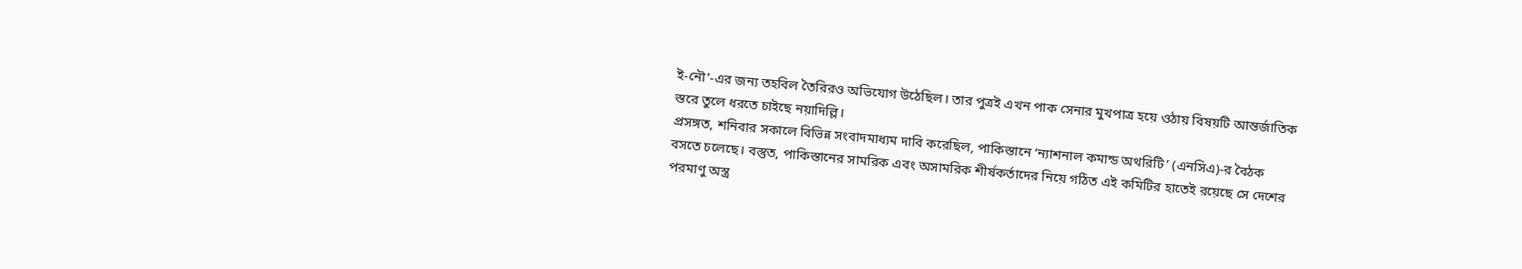ই-নৌ’-এর জন্য তহবিল তৈরিরও অভিযোগ উঠেছিল। তার পুত্রই এখন পাক সেনার মুখপাত্র হয়ে ওঠায় বিষয়টি আন্তর্জাতিক স্তরে তুলে ধরতে চাইছে নয়াদিল্লি।
প্রসঙ্গত, শনিবার সকালে বিভিন্ন সংবাদমাধ্যম দাবি করেছিল, পাকিস্তানে ‘ন্যাশনাল কমান্ড অথরিটি’ (এনসিএ)-র বৈঠক বসতে চলেছে। বস্তুত, পাকিস্তানের সামরিক এবং অসামরিক শীর্ষকর্তাদের নিয়ে গঠিত এই কমিটির হাতেই রয়েছে সে দেশের পরমাণু অস্ত্র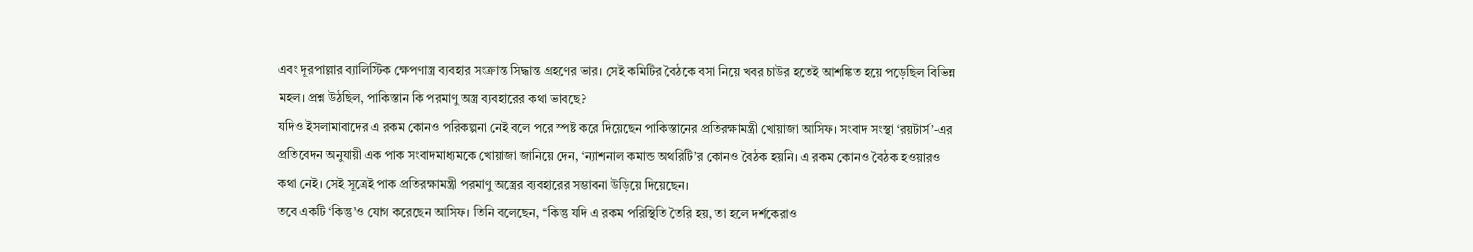এবং দূরপাল্লার ব্যালিস্টিক ক্ষেপণাস্ত্র ব্যবহার সংক্রান্ত সিদ্ধান্ত গ্রহণের ভার। সেই কমিটির বৈঠকে বসা নিয়ে খবর চাউর হতেই আশঙ্কিত হয়ে পড়েছিল বিভিন্ন মহল। প্রশ্ন উঠছিল, পাকিস্তান কি পরমাণু অস্ত্র ব্যবহারের কথা ভাবছে?
যদিও ইসলামাবাদের এ রকম কোনও পরিকল্পনা নেই বলে পরে স্পষ্ট করে দিয়েছেন পাকিস্তানের প্রতিরক্ষামন্ত্রী খোয়াজা আসিফ। সংবাদ সংস্থা ‘রয়টার্স’-এর প্রতিবেদন অনুযায়ী এক পাক সংবাদমাধ্যমকে খোয়াজা জানিয়ে দেন, ‘ন্যাশনাল কমান্ড অথরিটি’র কোনও বৈঠক হয়নি। এ রকম কোনও বৈঠক হওয়ারও কথা নেই। সেই সূত্রেই পাক প্রতিরক্ষামন্ত্রী পরমাণু অস্ত্রের ব্যবহারের সম্ভাবনা উড়িয়ে দিয়েছেন।
তবে একটি ‘কিন্তু’ও যোগ করেছেন আসিফ। তিনি বলেছেন, ‘‘কিন্তু যদি এ রকম পরিস্থিতি তৈরি হয়, তা হলে দর্শকেরাও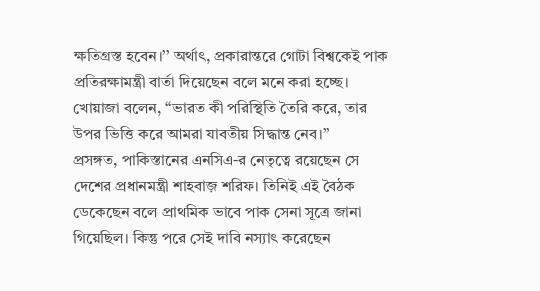ক্ষতিগ্রস্ত হবেন।’’ অর্থাৎ, প্রকারান্তরে গোটা বিশ্বকেই পাক প্রতিরক্ষামন্ত্রী বার্তা দিয়েছেন বলে মনে করা হচ্ছে। খোয়াজা বলেন, ‘‘ভারত কী পরিস্থিতি তৈরি করে, তার উপর ভিত্তি করে আমরা যাবতীয় সিদ্ধান্ত নেব।’’
প্রসঙ্গত, পাকিস্তানের এনসিএ-র নেতৃত্বে রয়েছেন সে দেশের প্রধানমন্ত্রী শাহবাজ় শরিফ। তিনিই এই বৈঠক ডেকেছেন বলে প্রাথমিক ভাবে পাক সেনা সূত্রে জানা গিয়েছিল। কিন্তু পরে সেই দাবি নস্যাৎ করেছেন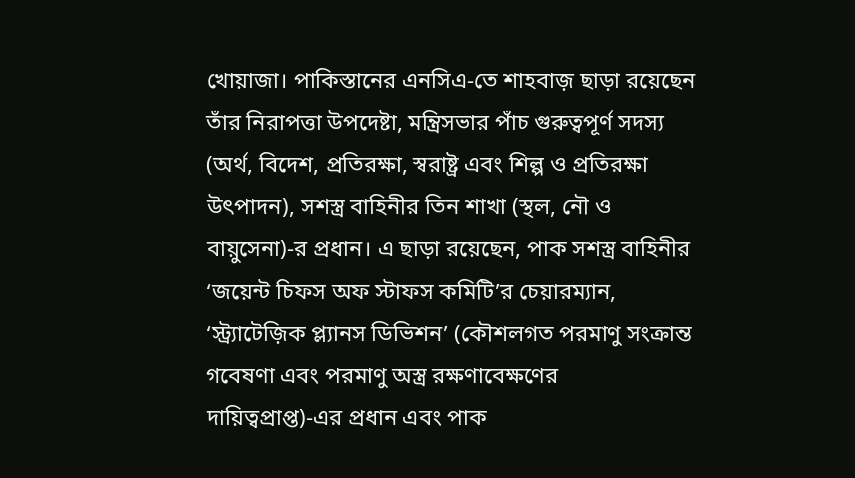খোয়াজা। পাকিস্তানের এনসিএ-তে শাহবাজ় ছাড়া রয়েছেন তাঁর নিরাপত্তা উপদেষ্টা, মন্ত্রিসভার পাঁচ গুরুত্বপূর্ণ সদস্য (অর্থ, বিদেশ, প্রতিরক্ষা, স্বরাষ্ট্র এবং শিল্প ও প্রতিরক্ষা উৎপাদন), সশস্ত্র বাহিনীর তিন শাখা (স্থল, নৌ ও বায়ুসেনা)-র প্রধান। এ ছাড়া রয়েছেন, পাক সশস্ত্র বাহিনীর ‘জয়েন্ট চিফস অফ স্টাফস কমিটি’র চেয়ারম্যান, ‘স্ট্র্যাটেজ়িক প্ল্যানস ডিভিশন’ (কৌশলগত পরমাণু সংক্রান্ত গবেষণা এবং পরমাণু অস্ত্র রক্ষণাবেক্ষণের দায়িত্বপ্রাপ্ত)-এর প্রধান এবং পাক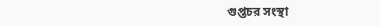গুপ্তচর সংস্থা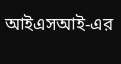আইএসআই-এর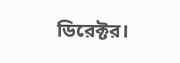ডিরেক্টর।